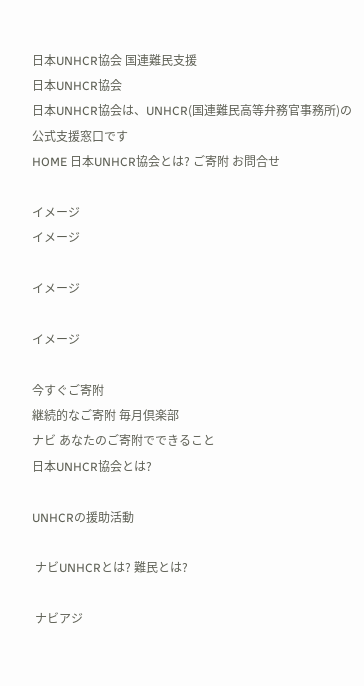日本UNHCR協会 国連難民支援
日本UNHCR協会
日本UNHCR協会は、UNHCR(国連難民高等弁務官事務所)の公式支援窓口です
HOME 日本UNHCR協会とは? ご寄附 お問合せ

イメージ
イメージ

イメージ

イメージ

今すぐご寄附
継続的なご寄附 毎月倶楽部
ナビ あなたのご寄附でできること
日本UNHCR協会とは?

UNHCRの援助活動

 ナビUNHCRとは? 難民とは?

 ナビアジ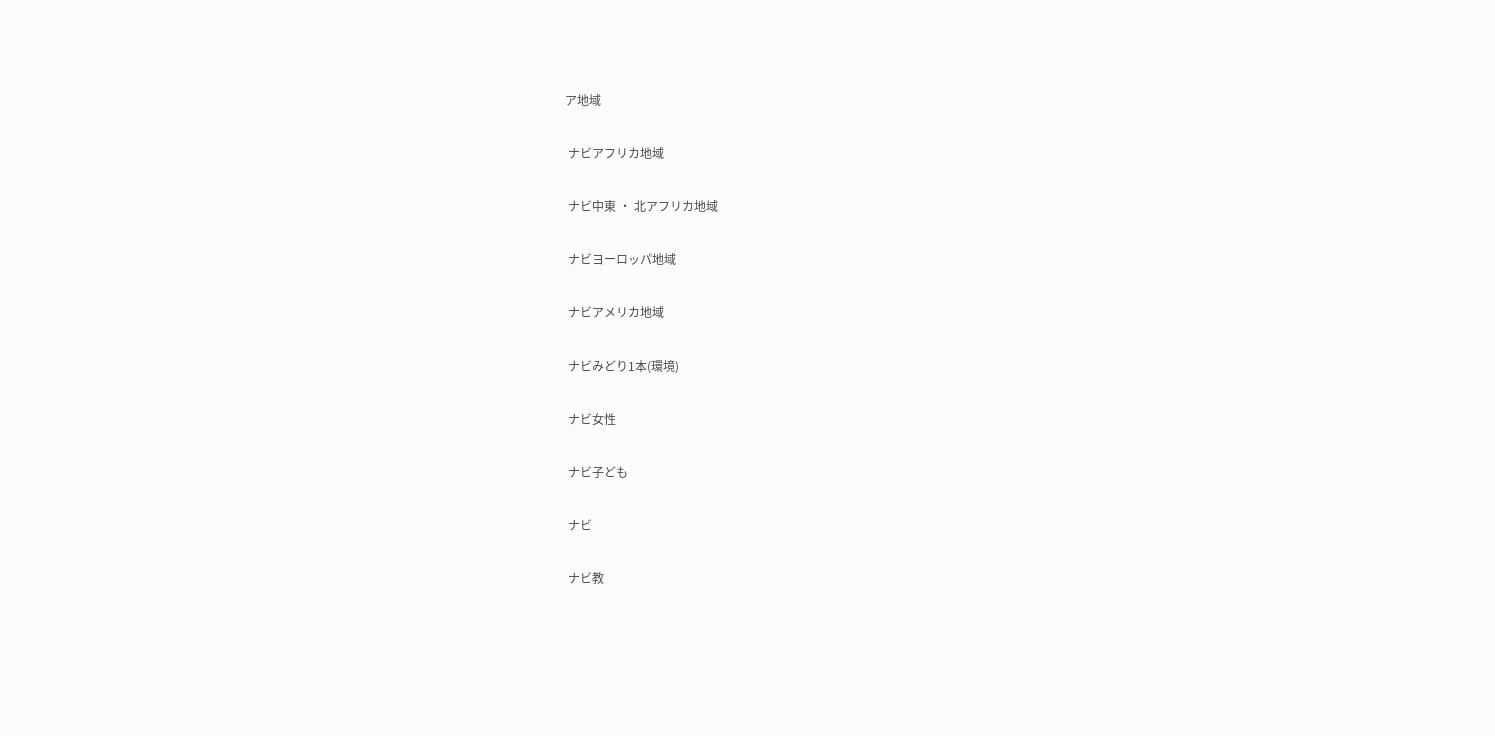ア地域

 ナビアフリカ地域

 ナビ中東 ・ 北アフリカ地域

 ナビヨーロッパ地域

 ナビアメリカ地域

 ナビみどり1本(環境)

 ナビ女性

 ナビ子ども

 ナビ

 ナビ教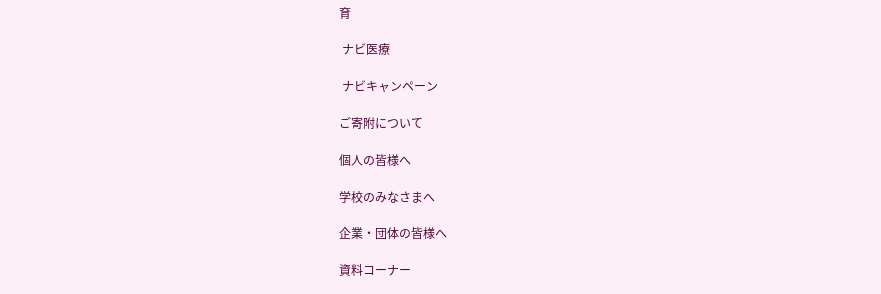育

 ナビ医療

 ナビキャンペーン

ご寄附について

個人の皆様へ

学校のみなさまへ

企業・団体の皆様へ

資料コーナー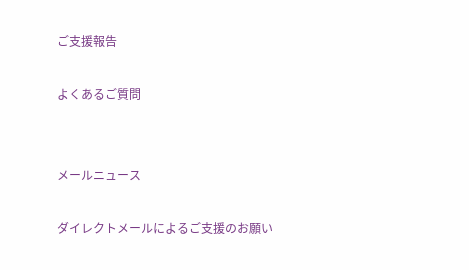ご支援報告

よくあるご質問


メールニュース

ダイレクトメールによるご支援のお願い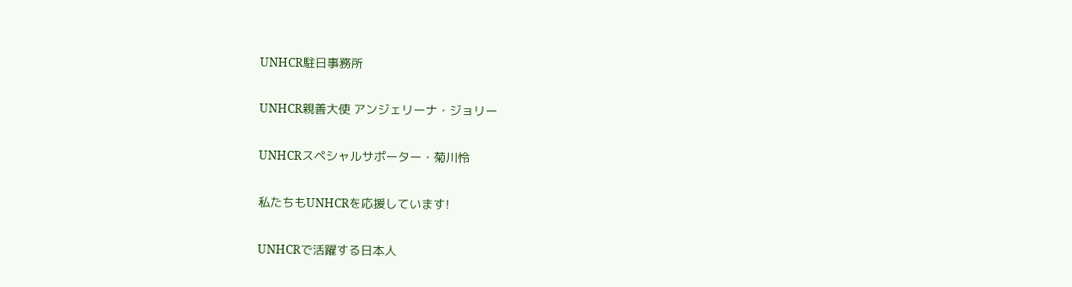UNHCR駐日事務所

UNHCR親善大使 アンジェリーナ・ジョリー

UNHCRスペシャルサポーター・菊川怜

私たちもUNHCRを応援しています!

UNHCRで活躍する日本人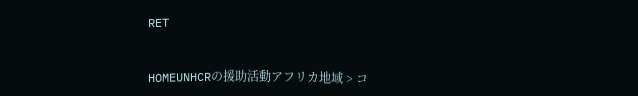RET


HOMEUNHCRの援助活動アフリカ地域 > コ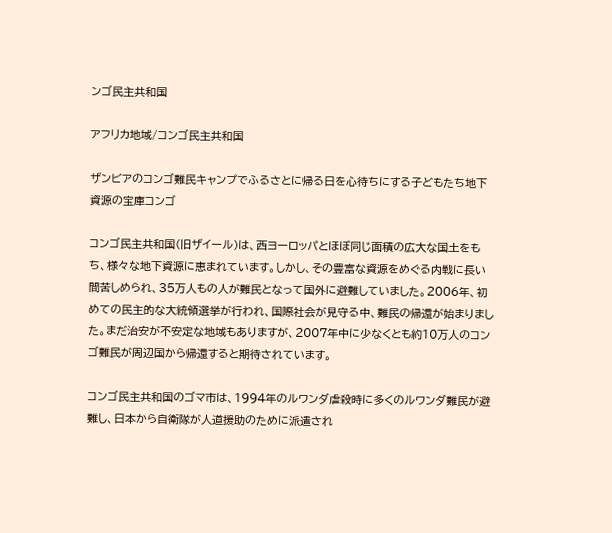ンゴ民主共和国

アフリカ地域/コンゴ民主共和国

ザンビアのコンゴ難民キャンプでふるさとに帰る日を心待ちにする子どもたち地下資源の宝庫コンゴ

コンゴ民主共和国(旧ザイール)は、西ヨーロッパとほぼ同じ面積の広大な国土をもち、様々な地下資源に恵まれています。しかし、その豊富な資源をめぐる内戦に長い間苦しめられ、35万人もの人が難民となって国外に避難していました。2006年、初めての民主的な大統領選挙が行われ、国際社会が見守る中、難民の帰還が始まりました。まだ治安が不安定な地域もありますが、2007年中に少なくとも約10万人のコンゴ難民が周辺国から帰還すると期待されています。

コンゴ民主共和国のゴマ市は、1994年のルワンダ虐殺時に多くのルワンダ難民が避難し、日本から自衛隊が人道援助のために派遣され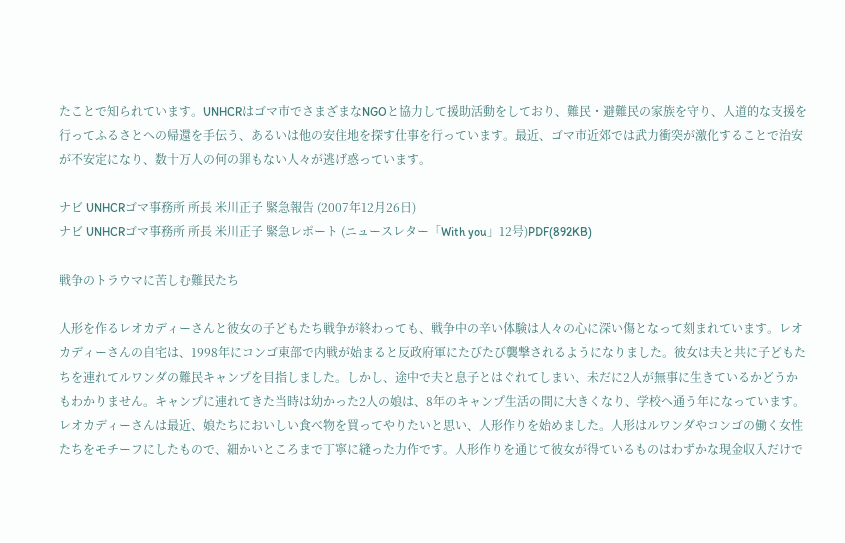たことで知られています。UNHCRはゴマ市でさまざまなNGOと協力して援助活動をしており、難民・避難民の家族を守り、人道的な支援を行ってふるさとへの帰還を手伝う、あるいは他の安住地を探す仕事を行っています。最近、ゴマ市近郊では武力衝突が激化することで治安が不安定になり、数十万人の何の罪もない人々が逃げ惑っています。

ナビ UNHCRゴマ事務所 所長 米川正子 緊急報告 (2007年12月26日)
ナビ UNHCRゴマ事務所 所長 米川正子 緊急レポート (ニュースレター「With you」12号)PDF(892KB)

戦争のトラウマに苦しむ難民たち

人形を作るレオカディーさんと彼女の子どもたち戦争が終わっても、戦争中の辛い体験は人々の心に深い傷となって刻まれています。レオカディーさんの自宅は、1998年にコンゴ東部で内戦が始まると反政府軍にたびたび襲撃されるようになりました。彼女は夫と共に子どもたちを連れてルワンダの難民キャンプを目指しました。しかし、途中で夫と息子とはぐれてしまい、未だに2人が無事に生きているかどうかもわかりません。キャンプに連れてきた当時は幼かった2人の娘は、8年のキャンプ生活の間に大きくなり、学校へ通う年になっています。レオカディーさんは最近、娘たちにおいしい食べ物を買ってやりたいと思い、人形作りを始めました。人形はルワンダやコンゴの働く女性たちをモチーフにしたもので、細かいところまで丁寧に縫った力作です。人形作りを通じて彼女が得ているものはわずかな現金収入だけで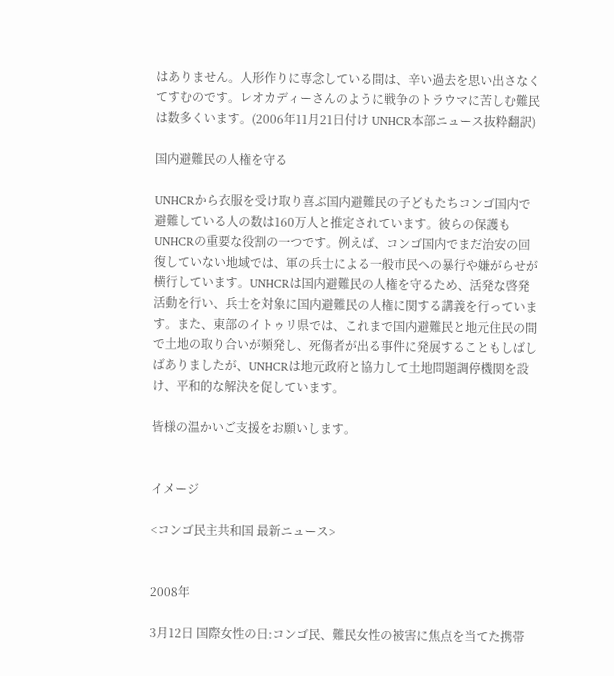はありません。人形作りに専念している間は、辛い過去を思い出さなくてすむのです。レオカディーさんのように戦争のトラウマに苦しむ難民は数多くいます。(2006年11月21日付け UNHCR本部ニュース抜粋翻訳)

国内避難民の人権を守る

UNHCRから衣服を受け取り喜ぶ国内避難民の子どもたちコンゴ国内で避難している人の数は160万人と推定されています。彼らの保護もUNHCRの重要な役割の一つです。例えば、コンゴ国内でまだ治安の回復していない地域では、軍の兵士による一般市民への暴行や嫌がらせが横行しています。UNHCRは国内避難民の人権を守るため、活発な啓発活動を行い、兵士を対象に国内避難民の人権に関する講義を行っています。また、東部のイトゥリ県では、これまで国内避難民と地元住民の間で土地の取り合いが頻発し、死傷者が出る事件に発展することもしばしばありましたが、UNHCRは地元政府と協力して土地問題調停機関を設け、平和的な解決を促しています。

皆様の温かいご支援をお願いします。


イメージ

<コンゴ民主共和国 最新ニュース>


2008年

3月12日 国際女性の日:コンゴ民、難民女性の被害に焦点を当てた携帯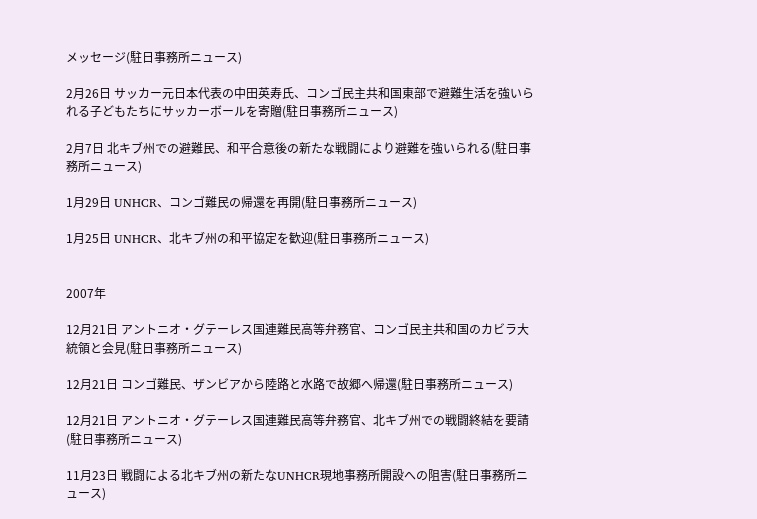メッセージ(駐日事務所ニュース)

2月26日 サッカー元日本代表の中田英寿氏、コンゴ民主共和国東部で避難生活を強いられる子どもたちにサッカーボールを寄贈(駐日事務所ニュース)

2月7日 北キブ州での避難民、和平合意後の新たな戦闘により避難を強いられる(駐日事務所ニュース)

1月29日 UNHCR、コンゴ難民の帰還を再開(駐日事務所ニュース)

1月25日 UNHCR、北キブ州の和平協定を歓迎(駐日事務所ニュース)


2007年

12月21日 アントニオ・グテーレス国連難民高等弁務官、コンゴ民主共和国のカビラ大統領と会見(駐日事務所ニュース)

12月21日 コンゴ難民、ザンビアから陸路と水路で故郷へ帰還(駐日事務所ニュース)

12月21日 アントニオ・グテーレス国連難民高等弁務官、北キブ州での戦闘終結を要請(駐日事務所ニュース)

11月23日 戦闘による北キブ州の新たなUNHCR現地事務所開設への阻害(駐日事務所ニュース)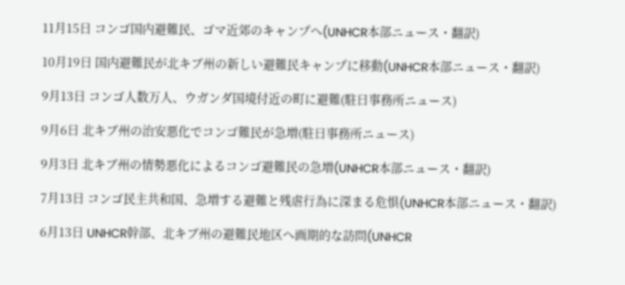11月15日 コンゴ国内避難民、ゴマ近郊のキャンプへ(UNHCR本部ニュース・翻訳)

10月19日 国内避難民が北キブ州の新しい避難民キャンプに移動(UNHCR本部ニュース・翻訳)

9月13日 コンゴ人数万人、ウガンダ国境付近の町に避難(駐日事務所ニュース)

9月6日 北キブ州の治安悪化でコンゴ難民が急増(駐日事務所ニュース)

9月3日 北キブ州の情勢悪化によるコンゴ避難民の急増(UNHCR本部ニュース・翻訳)

7月13日 コンゴ民主共和国、急増する避難と残虐行為に深まる危惧(UNHCR本部ニュース・翻訳)

6月13日 UNHCR幹部、北キブ州の避難民地区へ画期的な訪問(UNHCR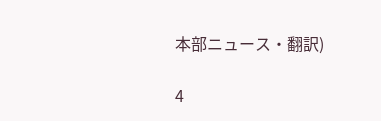本部ニュース・翻訳)

4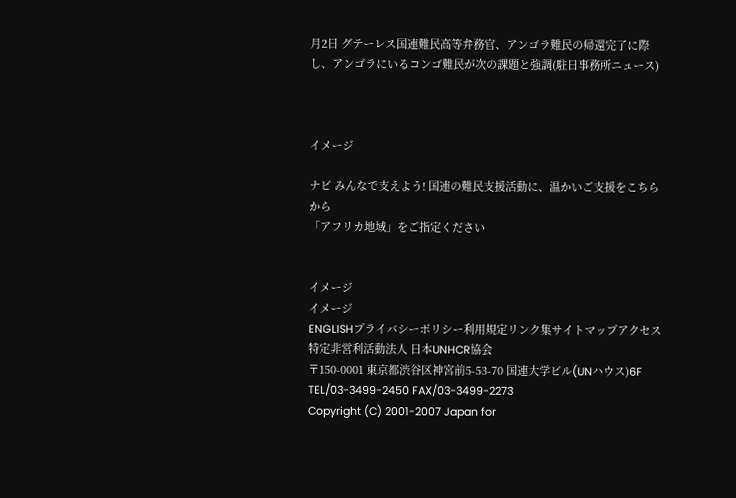月2日 グテーレス国連難民高等弁務官、アンゴラ難民の帰還完了に際し、アンゴラにいるコンゴ難民が次の課題と強調(駐日事務所ニュース)



イメージ

ナビ みんなで支えよう! 国連の難民支援活動に、温かいご支援をこちらから
「アフリカ地域」をご指定ください


イメージ
イメージ
ENGLISHプライバシーポリシー利用規定リンク集サイトマップアクセス
特定非営利活動法人 日本UNHCR協会
〒150-0001 東京都渋谷区神宮前5-53-70 国連大学ビル(UNハウス)6F TEL/03-3499-2450 FAX/03-3499-2273
Copyright (C) 2001-2007 Japan for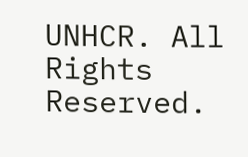UNHCR. All Rights Reserved.